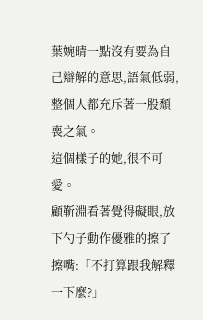葉婉晴一點沒有要為自己辯解的意思,語氣低弱,整個人都充斥著一股頹喪之氣。
這個樣子的她,很不可愛。
顧靳淵看著覺得礙眼,放下勺子動作優雅的擦了擦嘴:「不打算跟我解釋一下麼?」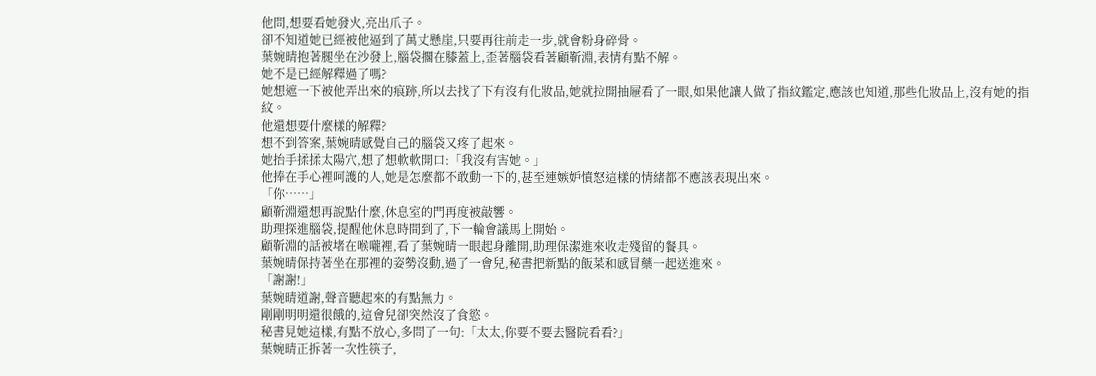他問,想要看她發火,亮出爪子。
卻不知道她已經被他逼到了萬丈懸崖,只要再往前走一步,就會粉身碎骨。
葉婉晴抱著腿坐在沙發上,腦袋擱在膝蓋上,歪著腦袋看著顧靳淵,表情有點不解。
她不是已經解釋過了嗎?
她想遮一下被他弄出來的痕跡,所以去找了下有沒有化妝品,她就拉開抽屜看了一眼,如果他讓人做了指紋鑑定,應該也知道,那些化妝品上,沒有她的指紋。
他還想要什麼樣的解釋?
想不到答案,葉婉晴感覺自己的腦袋又疼了起來。
她抬手揉揉太陽穴,想了想軟軟開口:「我沒有害她。」
他捧在手心裡呵護的人,她是怎麼都不敢動一下的,甚至連嫉妒憤怒這樣的情緒都不應該表現出來。
「你……」
顧靳淵還想再說點什麼,休息室的門再度被敲響。
助理探進腦袋,提醒他休息時間到了,下一輪會議馬上開始。
顧靳淵的話被堵在喉嚨裡,看了葉婉晴一眼起身離開,助理保潔進來收走殘留的餐具。
葉婉晴保持著坐在那裡的姿勢沒動,過了一會兒,秘書把新點的飯菜和感冒藥一起送進來。
「謝謝!」
葉婉晴道謝,聲音聽起來的有點無力。
剛剛明明還很餓的,這會兒卻突然沒了食慾。
秘書見她這樣,有點不放心,多問了一句:「太太,你要不要去醫院看看?」
葉婉晴正拆著一次性筷子,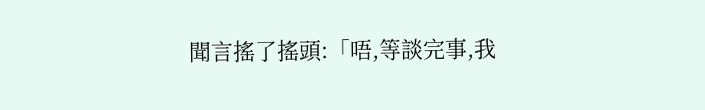聞言搖了搖頭:「唔,等談完事,我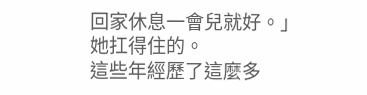回家休息一會兒就好。」
她扛得住的。
這些年經歷了這麼多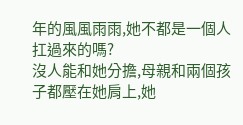年的風風雨雨,她不都是一個人扛過來的嗎?
沒人能和她分擔,母親和兩個孩子都壓在她肩上,她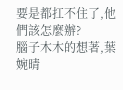要是都扛不住了,他們該怎麼辦?
腦子木木的想著,葉婉晴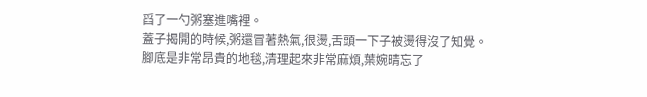舀了一勺粥塞進嘴裡。
蓋子揭開的時候,粥還冒著熱氣,很燙,舌頭一下子被燙得沒了知覺。
腳底是非常昂貴的地毯,清理起來非常麻煩,葉婉晴忘了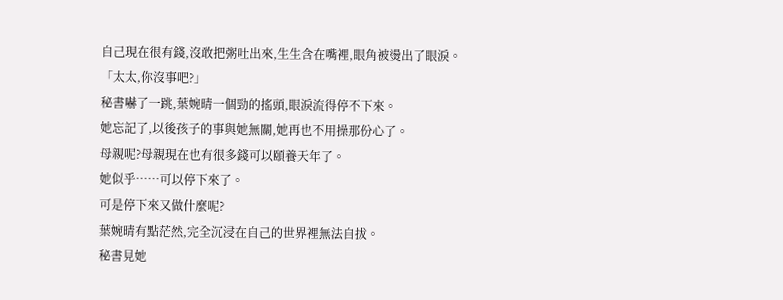自己現在很有錢,沒敢把粥吐出來,生生含在嘴裡,眼角被燙出了眼淚。
「太太,你沒事吧?」
秘書嚇了一跳,葉婉晴一個勁的搖頭,眼淚流得停不下來。
她忘記了,以後孩子的事與她無關,她再也不用操那份心了。
母親呢?母親現在也有很多錢可以頤養天年了。
她似乎……可以停下來了。
可是停下來又做什麼呢?
葉婉晴有點茫然,完全沉浸在自己的世界裡無法自拔。
秘書見她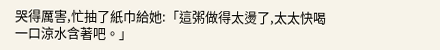哭得厲害,忙抽了紙巾給她:「這粥做得太燙了,太太快喝一口涼水含著吧。」